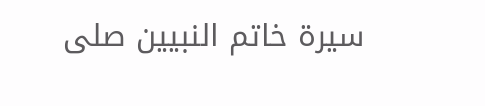سیرۃ خاتم النبیین صلی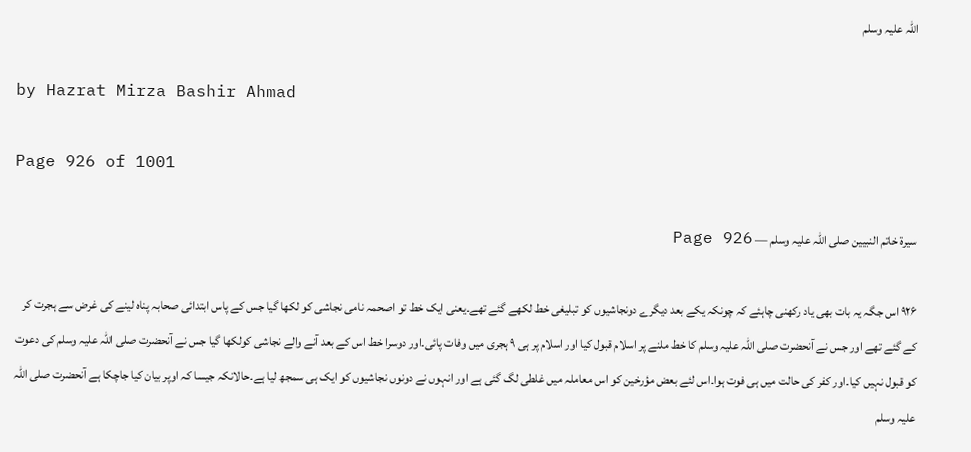اللہ علیہ وسلم

by Hazrat Mirza Bashir Ahmad

Page 926 of 1001

سیرۃ خاتم النبیین صلی اللہ علیہ وسلم — Page 926

۹۲۶ اس جگہ یہ بات بھی یاد رکھنی چاہئے کہ چونکہ یکے بعد دیگرے دونجاشیوں کو تبلیغی خط لکھے گئے تھے۔یعنی ایک خط تو اصحمہ نامی نجاشی کو لکھا گیا جس کے پاس ابتدائی صحابہ پناہ لینے کی غرض سے ہجرت کر کے گئے تھے اور جس نے آنحضرت صلی اللہ علیہ وسلم کا خط ملنے پر اسلام قبول کیا اور اسلام پر ہی ۹ ہجری میں وفات پائی۔اور دوسرا خط اس کے بعد آنے والے نجاشی کولکھا گیا جس نے آنحضرت صلی اللہ علیہ وسلم کی دعوت کو قبول نہیں کیا۔اور کفر کی حالت میں ہی فوت ہوا۔اس لئے بعض مؤرخین کو اس معاملہ میں غلطی لگ گئی ہے اور انہوں نے دونوں نجاشیوں کو ایک ہی سمجھ لیا ہے۔حالانکہ جیسا کہ اوپر بیان کیا جاچکا ہے آنحضرت صلی اللہ علیہ وسلم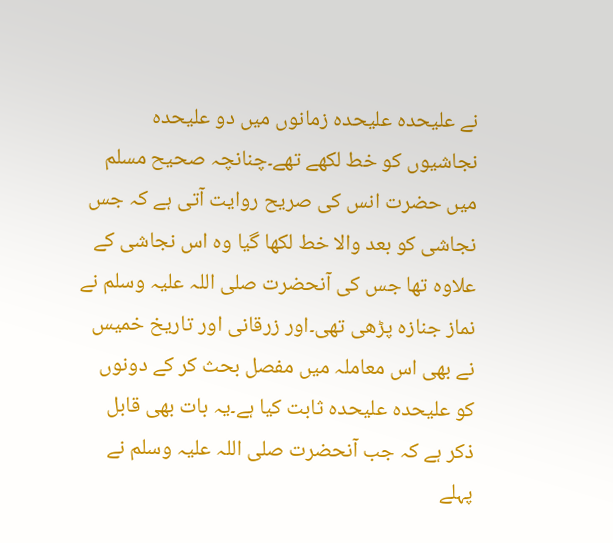نے علیحدہ علیحدہ زمانوں میں دو علیحدہ نجاشیوں کو خط لکھے تھے۔چنانچہ صحیح مسلم میں حضرت انس کی صریح روایت آتی ہے کہ جس نجاشی کو بعد والا خط لکھا گیا وہ اس نجاشی کے علاوہ تھا جس کی آنحضرت صلی اللہ علیہ وسلم نے نماز جنازہ پڑھی تھی۔اور زرقانی اور تاریخ خمیس نے بھی اس معاملہ میں مفصل بحث کر کے دونوں کو علیحدہ علیحدہ ثابت کیا ہے۔یہ بات بھی قابل ذکر ہے کہ جب آنحضرت صلی اللہ علیہ وسلم نے پہلے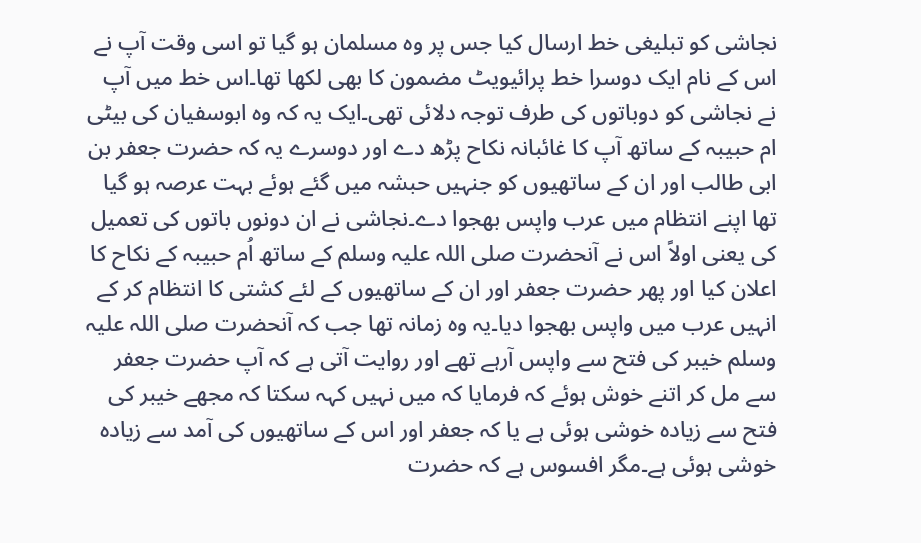نجاشی کو تبلیغی خط ارسال کیا جس پر وہ مسلمان ہو گیا تو اسی وقت آپ نے اس کے نام ایک دوسرا خط پرائیویٹ مضمون کا بھی لکھا تھا۔اس خط میں آپ نے نجاشی کو دوباتوں کی طرف توجہ دلائی تھی۔ایک یہ کہ وہ ابوسفیان کی بیٹی ام حبیبہ کے ساتھ آپ کا غائبانہ نکاح پڑھ دے اور دوسرے یہ کہ حضرت جعفر بن ابی طالب اور ان کے ساتھیوں کو جنہیں حبشہ میں گئے ہوئے بہت عرصہ ہو گیا تھا اپنے انتظام میں عرب واپس بھجوا دے۔نجاشی نے ان دونوں باتوں کی تعمیل کی یعنی اولاً اس نے آنحضرت صلی اللہ علیہ وسلم کے ساتھ اُم حبیبہ کے نکاح کا اعلان کیا اور پھر حضرت جعفر اور ان کے ساتھیوں کے لئے کشتی کا انتظام کر کے انہیں عرب میں واپس بھجوا دیا۔یہ وہ زمانہ تھا جب کہ آنحضرت صلی اللہ علیہ وسلم خیبر کی فتح سے واپس آرہے تھے اور روایت آتی ہے کہ آپ حضرت جعفر سے مل کر اتنے خوش ہوئے کہ فرمایا کہ میں نہیں کہہ سکتا کہ مجھے خیبر کی فتح سے زیادہ خوشی ہوئی ہے یا کہ جعفر اور اس کے ساتھیوں کی آمد سے زیادہ خوشی ہوئی ہے۔مگر افسوس ہے کہ حضرت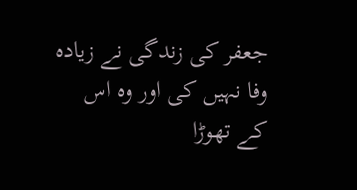جعفر کی زندگی نے زیادہ وفا نہیں کی اور وہ اس کے تھوڑا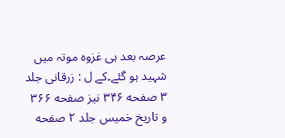عرصہ بعد ہی غزوہ موتہ میں شہید ہو گئے۔کے ل : زرقانی جلد ۳ صفحه ۳۴۶ نیز صفحه ۳۶۶ و تاریخ خمیس جلد ۲ صفحه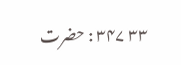۳۳ ۳۴۷ : حضرت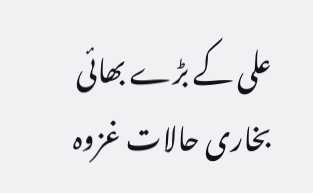علی کے بڑے بھائی بخاری حالات غزوہ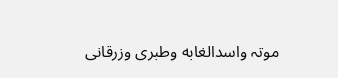موتہ واسدالغابه وطبری وزرقانی